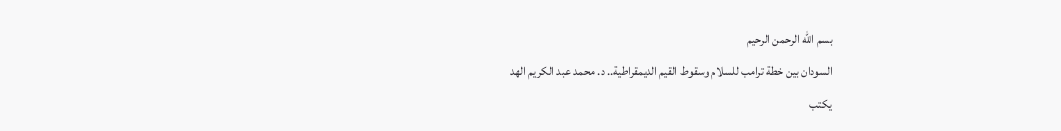بسم الله الرحمن الرحيم
السودان بين خطة ترامب للسلام وسقوط القيم الديمقراطية.. د. محمد عبد الكريم الهد
يكتب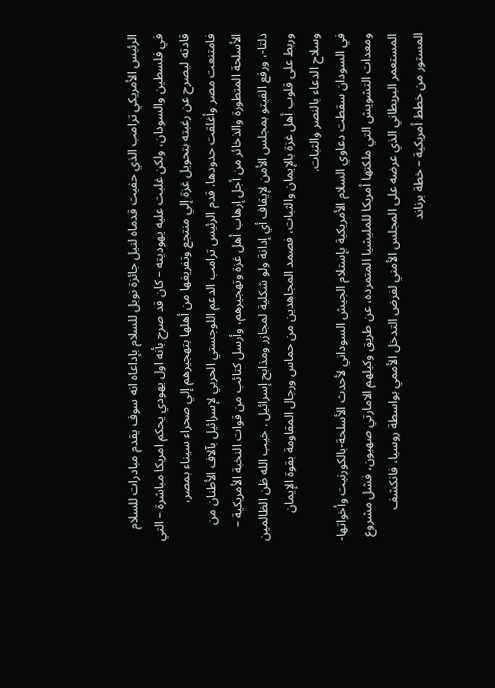الرئيس الأمريكي ترامب الذي حفيت قدماه لنيل جائزة نوبل للسلام بإداعاه انه سوف يقدم مبادرات للسلام في فلسطين والسودان، ولكن غلبت عليه يهوديته – كان قد صرح بأنه اول يهودي يحكم امريكا مباشرة – التي قادته ليصرح عن رغبته بتحويل غزة إلي منتجع وتفريغها من أهلها بتهجيرهم إلي صحراء سيناء بمصر، فامتنعت مصر وأغلقت حدودها. قدم الرئيس ترامب الدعم اللوجستي الحربي لإسرائيل بآلاف الأطنان من الأسلحة المتطورة والذخائر من أجل إرهاب أهل غزة وتهجيرهم، وأرسل كتائب من قوات النخبة الأمريكية – دلتا-، ورفع الفيتو بمجلس الأمن لإيقاف أي إدانة ولو شكلية لمجازر ومذابح إسرائيل . خيب الله ظن الظالمين وربط على قلوب أهل غزة بالإيمان والثبات، فصمد المجاهدين من حماس ورجال المقاومة بقوة الإيمان وسلاح الدعاء بالنصر والثبات.
في السودان سقطت دعاوي السلام الأمريكية بإستلام الجيش السوداني لأحدث الأسلحة-بالكورنيت وأخواتها- ومعدات التشويش التي ملكتها أمريكا للمليشيا المتمرده، عن طريق وكيلهم الامارتي صهيون، فشل مشروع المستعمر البريطاني الذي عرضه على المجلس الأمني لفرض التدخل الأممي بواسطة روسيا، فانكشف المستور من خطط أمريكية – خطة برناند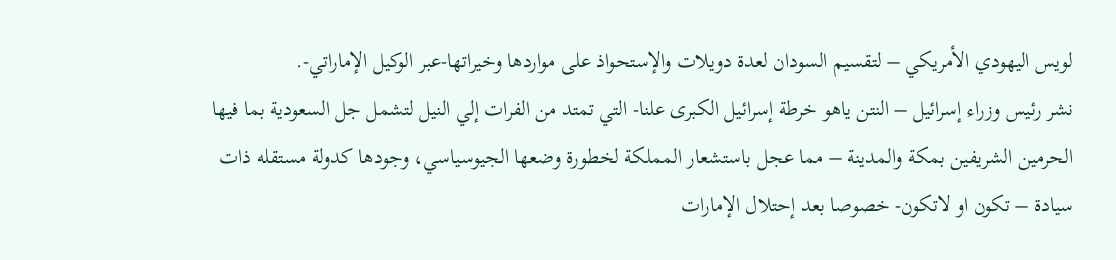لويس اليهودي الأمريكي – لتقسيم السودان لعدة دويلات والإستحواذ على مواردها وخيراتها-عبر الوكيل الإماراتي-.
نشر رئيس وزراء إسرائيل – النتن ياهو خرطة إسرائيل الكبرى علنا- التي تمتد من الفرات إلي النيل لتشمل جل السعودية بما فيها الحرمين الشريفين بمكة والمدينة – مما عجل باستشعار المملكة لخطورة وضعها الجيوسياسي، وجودها كدولة مستقله ذات سيادة – تكون او لاتكون- خصوصا بعد إحتلال الإمارات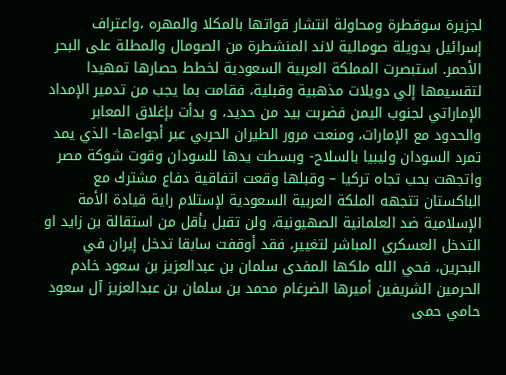لجزيرة سوقطرة ومحاولة انتشار قواتها بالمكلا والمهره ،واعتراف إسرائيل بدويلة صومالية لاند المنشطرة من الصومال والمطلة على البحر الأحمر. استبصرت المملكة العربية السعودية لخطط حصارها تمهيدا لتقسيمها إلي دويلات مذهبية وقبلية، فقامت بما يجب من تدمير الإمداد الإماراتي لجنوب اليمن فضربت بيد من حديد، و بدأت بإغلاق المعابر والحدود مع الإمارات، ومنعت مرور الطيران الحربي عبر أجواءها- الذي يمد تمرد السودان وليبيا بالسلاح- وبسطت يدها للسودان وقوت شوكة مصر واتجهت بحب تجاه تركيا – وقبلها وقعت اتفاقية دفاع مشترك مع الباكستان تتجهه الملكة العربية السعودية لإستلام راية قيادة الأمة الإسلامية ضد العلمانية الصهيونية، ولن تقبل بأقل من استقالة بن زايد او التدخل العسكري المباشر لتغيير، فقد أوقفت سابقا تدخل إيران في البحرين، فحي الله ملكها المفدى سلمان بن عبدالعزيز بن سعود خادم الحرمين الشريفين أميرها الضرغام محمد بن سلمان بن عبدالعزيز آل سعود حامي حمى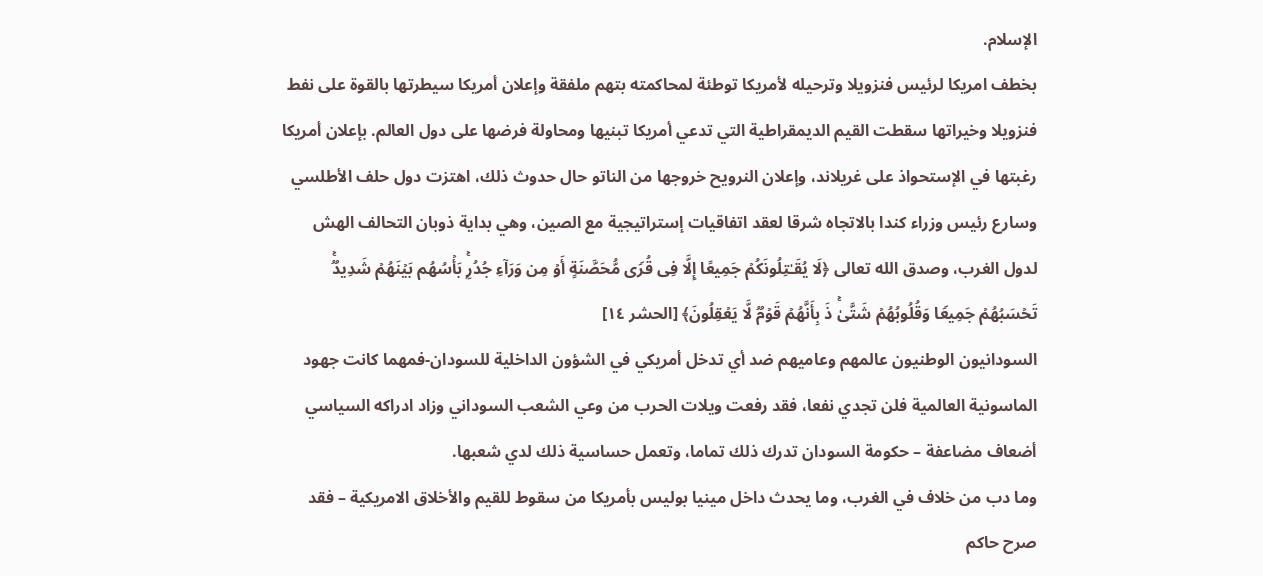الإسلام.
بخطف امريكا لرئيس فنزويلا وترحيله لأمريكا توطئة لمحاكمته بتهم ملفقة وإعلان أمريكا سيطرتها بالقوة على نفط فنزويلا وخيراتها سقطت القيم الديمقراطية التي تدعي أمريكا تبنيها ومحاولة فرضها على دول العالم. بإعلان أمريكا رغبتها في الإستحواذ على غريلاند، وإعلان النرويح خروجها من الناتو حال حدوث ذلك، اهتزت دول حلف الأطلسي وسارع رئيس وزراء كندا بالاتجاه شرقا لعقد اتفاقيات إستراتيجية مع الصين، وهي بداية ذوبان التحالف الهش لدول الغرب، وصدق الله تعالى ﴿لَا یُقَـٰتِلُونَكُمۡ جَمِیعًا إِلَّا فِی قُرࣰى مُّحَصَّنَةٍ أَوۡ مِن وَرَاۤءِ جُدُرِۭۚ بَأۡسُهُم بَیۡنَهُمۡ شَدِیدࣱۚ تَحۡسَبُهُمۡ جَمِیعࣰا وَقُلُوبُهُمۡ شَتَّىٰۚ ذَ بِأَنَّهُمۡ قَوۡمࣱ لَّا یَعۡقِلُونَ﴾ [الحشر ١٤]
السودانيون الوطنيون عالمهم وعاميهم ضد أي تدخل أمريكي في الشؤون الداخلية للسودان-فمهما كانت جهود الماسونية العالمية فلن تجدي نفعا، فقد رفعت ويلات الحرب من وعي الشعب السوداني وزاد ادراكه السياسي أضعاف مضاعفة – حكومة السودان تدرك ذلك تماما، وتعمل حساسية ذلك لدي شعبها.
وما دب من خلاف في الغرب، وما يحدث داخل مينيا بوليس بأمريكا من سقوط للقيم والأخلاق الامريكية – فقد صرح حاكم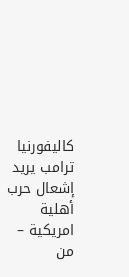كاليفورنيا ترامب يريد إشعال حرب أهلية امريكية – من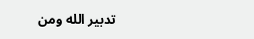تدبير الله ومن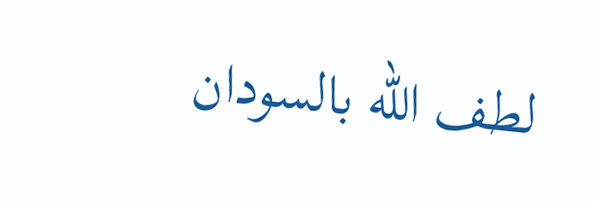لطف الله بالسودان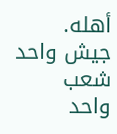أهله. جيش واحد شعب واحد